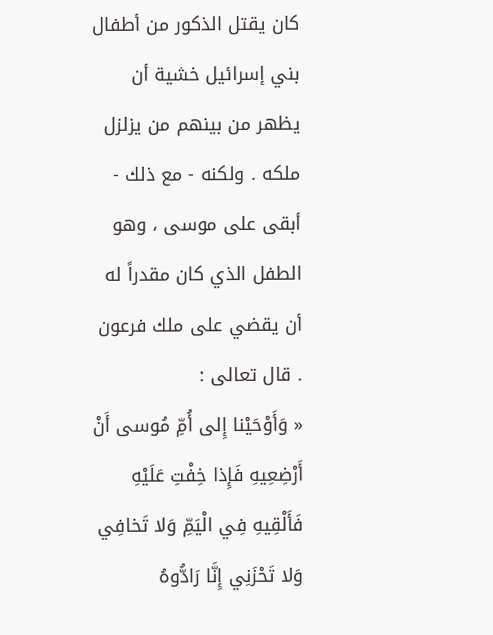كان يقتل الذكور من أطفال بني إسرائيل خشية أن يظهر من بينهم من يزلزل ملكه . ولكنه - مع ذلك - أبقى على موسى ، وهو الطفل الذي كان مقدراً له أن يقضي على ملك فرعون . قال تعالى :
« وَأَوْحَيْنا إِلى أُمِّ مُوسى أَنْ أَرْضِعِيهِ فَإِذا خِفْتِ عَلَيْهِ فَأَلْقِيهِ فِي الْيَمِّ وَلا تَخافِي وَلا تَحْزَنِي إِنَّا رَادُّوهُ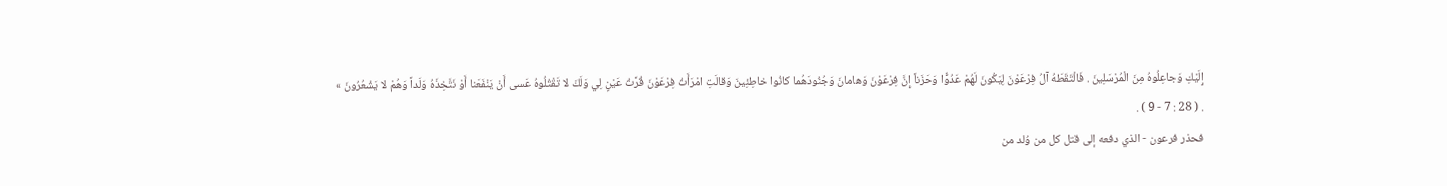إِلَيْكِ وَجاعِلُوهُ مِنَ الْمُرْسَلِينَ . فَالْتَقَطَهُ آلُ فِرْعَوْنَ لِيَكُونَ لَهُمْ عَدُوًّا وَحَزَناً إِنَّ فِرْعَوْنَ وَهامانَ وَجُنُودَهُما كانُوا خاطِئِينَ وَقالَتِ امْرَأَتُ فِرْعَوْنَ قُرَّتُ عَيْنٍ لِي وَلَكَ لا تَقْتُلُوهُ عَسى أَنْ يَنْفَعَنا أَوْ نَتَّخِذَهُ وَلَداً وَهُمْ لا يَشْعُرُونَ »
. ( 28 : 7 - 9 ) .
فحذر فرعون - الذي دفعه إلى قتل كل من وُلد من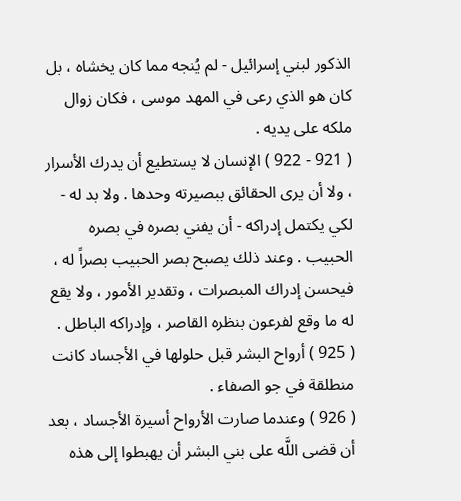الذكور لبني إسرائيل - لم يُنجه مما كان يخشاه ، بل كان هو الذي رعى في المهد موسى ، فكان زوال ملكه على يديه .
( 921 - 922 ) الإنسان لا يستطيع أن يدرك الأسرار ، ولا أن يرى الحقائق ببصيرته وحدها . ولا بد له - لكي يكتمل إدراكه - أن يفني بصره في بصره الحبيب . وعند ذلك يصبح بصر الحبيب بصراً له ، فيحسن إدراك المبصرات ، وتقدير الأمور ، ولا يقع له ما وقع لفرعون بنظره القاصر ، وإدراكه الباطل .
( 925 ) أرواح البشر قبل حلولها في الأجساد كانت منطلقة في جو الصفاء .
( 926 ) وعندما صارت الأرواح أسيرة الأجساد ، بعد أن قضى اللَّه على بني البشر أن يهبطوا إلى هذه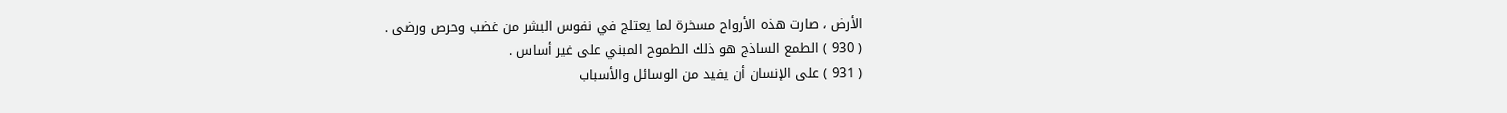الأرض ، صارت هذه الأرواح مسخرة لما يعتلج في نفوس البشر من غضب وحرص ورضى .
( 930 ) الطمع الساذج هو ذلك الطموح المبني على غير أساس .
( 931 ) على الإنسان أن يفيد من الوسائل والأسباب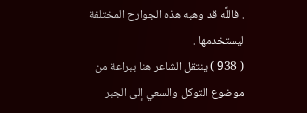. فاللَّه قد وهبه هذه الجوارح المختلفة ليستخدمها .
( 938 ) ينتقل الشاعر هنا ببراعة من موضوع التوكل والسعي إلى الجبر